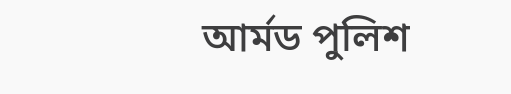আর্মড পুলিশ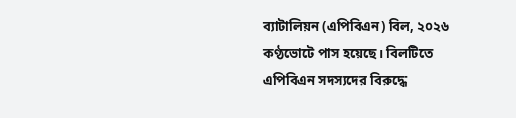ব্যাটালিয়ন (এপিবিএন) বিল, ২০২৬ কণ্ঠভোটে পাস হয়েছে। বিলটিতে এপিবিএন সদস্যদের বিরুদ্ধে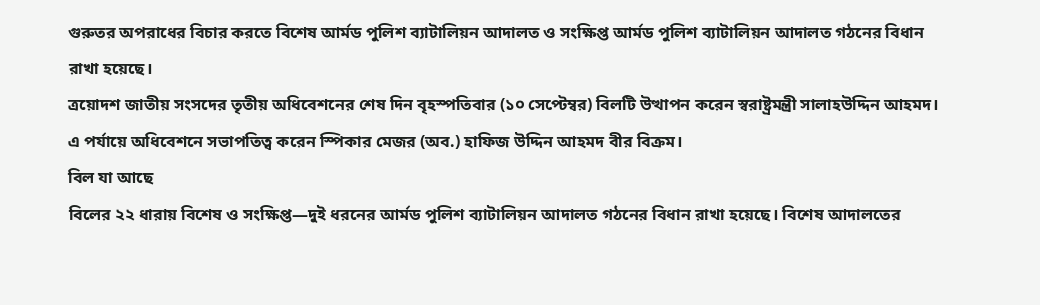গুরুতর অপরাধের বিচার করতে বিশেষ আর্মড পুলিশ ব্যাটালিয়ন আদালত ও সংক্ষিপ্ত আর্মড পুলিশ ব্যাটালিয়ন আদালত গঠনের বিধান রাখা হয়েছে।
ত্রয়োদশ জাতীয় সংসদের তৃতীয় অধিবেশনের শেষ দিন বৃহস্পতিবার (১০ সেপ্টেম্বর) বিলটি উত্থাপন করেন স্বরাষ্ট্রমন্ত্রী সালাহউদ্দিন আহমদ। এ পর্যায়ে অধিবেশনে সভাপতিত্ব করেন স্পিকার মেজর (অব.) হাফিজ উদ্দিন আহমদ বীর বিক্রম।
বিল যা আছে
বিলের ২২ ধারায় বিশেষ ও সংক্ষিপ্ত—দুই ধরনের আর্মড পুলিশ ব্যাটালিয়ন আদালত গঠনের বিধান রাখা হয়েছে। বিশেষ আদালতের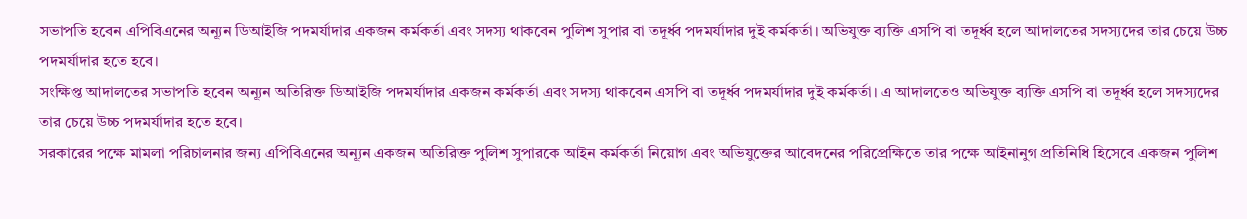সভাপতি হবেন এপিবিএনের অন্যূন ডিআইজি পদমর্যাদার একজন কর্মকর্তা এবং সদস্য থাকবেন পুলিশ সুপার বা তদূর্ধ্ব পদমর্যাদার দুই কর্মকর্তা। অভিযুক্ত ব্যক্তি এসপি বা তদূর্ধ্ব হলে আদালতের সদস্যদের তার চেয়ে উচ্চ পদমর্যাদার হতে হবে।
সংক্ষিপ্ত আদালতের সভাপতি হবেন অন্যূন অতিরিক্ত ডিআইজি পদমর্যাদার একজন কর্মকর্তা এবং সদস্য থাকবেন এসপি বা তদূর্ধ্ব পদমর্যাদার দুই কর্মকর্তা। এ আদালতেও অভিযুক্ত ব্যক্তি এসপি বা তদূর্ধ্ব হলে সদস্যদের তার চেয়ে উচ্চ পদমর্যাদার হতে হবে।
সরকারের পক্ষে মামলা পরিচালনার জন্য এপিবিএনের অন্যূন একজন অতিরিক্ত পুলিশ সুপারকে আইন কর্মকর্তা নিয়োগ এবং অভিযুক্তের আবেদনের পরিপ্রেক্ষিতে তার পক্ষে আইনানুগ প্রতিনিধি হিসেবে একজন পুলিশ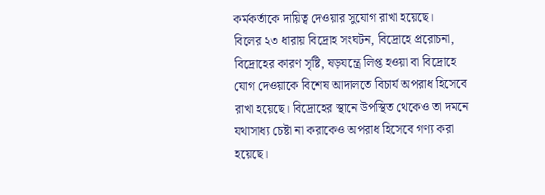কর্মকর্তাকে দায়িত্ব দেওয়ার সুযোগ রাখা হয়েছে।
বিলের ২৩ ধারায় বিদ্রোহ সংঘটন, বিদ্রোহে প্ররোচনা, বিদ্রোহের কারণ সৃষ্টি, ষড়যন্ত্রে লিপ্ত হওয়া বা বিদ্রোহে যোগ দেওয়াকে বিশেষ আদালতে বিচার্য অপরাধ হিসেবে রাখা হয়েছে। বিদ্রোহের স্থানে উপস্থিত থেকেও তা দমনে যথাসাধ্য চেষ্টা না করাকেও অপরাধ হিসেবে গণ্য করা হয়েছে।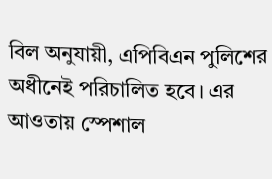বিল অনুযায়ী, এপিবিএন পুলিশের অধীনেই পরিচালিত হবে। এর আওতায় স্পেশাল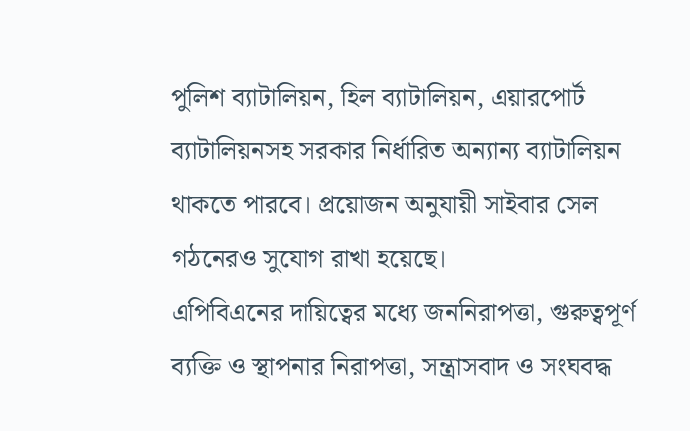পুলিশ ব্যাটালিয়ন, হিল ব্যাটালিয়ন, এয়ারপোর্ট ব্যাটালিয়নসহ সরকার নির্ধারিত অন্যান্য ব্যাটালিয়ন থাকতে পারবে। প্রয়োজন অনুযায়ী সাইবার সেল গঠনেরও সুযোগ রাখা হয়েছে।
এপিবিএনের দায়িত্বের মধ্যে জননিরাপত্তা, গুরুত্বপূর্ণ ব্যক্তি ও স্থাপনার নিরাপত্তা, সন্ত্রাসবাদ ও সংঘবদ্ধ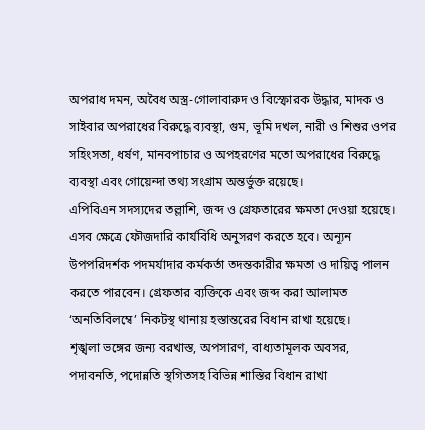অপরাধ দমন, অবৈধ অস্ত্র-গোলাবারুদ ও বিস্ফোরক উদ্ধার, মাদক ও সাইবার অপরাধের বিরুদ্ধে ব্যবস্থা, গুম, ভূমি দখল, নারী ও শিশুর ওপর সহিংসতা, ধর্ষণ, মানবপাচার ও অপহরণের মতো অপরাধের বিরুদ্ধে ব্যবস্থা এবং গোয়েন্দা তথ্য সংগ্রাম অন্তর্ভুক্ত রয়েছে।
এপিবিএন সদস্যদের তল্লাশি, জব্দ ও গ্রেফতারের ক্ষমতা দেওয়া হয়েছে। এসব ক্ষেত্রে ফৌজদারি কার্যবিধি অনুসরণ করতে হবে। অন্যূন উপপরিদর্শক পদমর্যাদার কর্মকর্তা তদন্তকারীর ক্ষমতা ও দায়িত্ব পালন করতে পারবেন। গ্রেফতার ব্যক্তিকে এবং জব্দ করা আলামত ‘অনতিবিলম্বে’ নিকটস্থ থানায় হস্তান্তরের বিধান রাখা হয়েছে।
শৃঙ্খলা ভঙ্গের জন্য বরখাস্ত, অপসারণ, বাধ্যতামূলক অবসর, পদাবনতি, পদোন্নতি স্থগিতসহ বিভিন্ন শাস্তির বিধান রাখা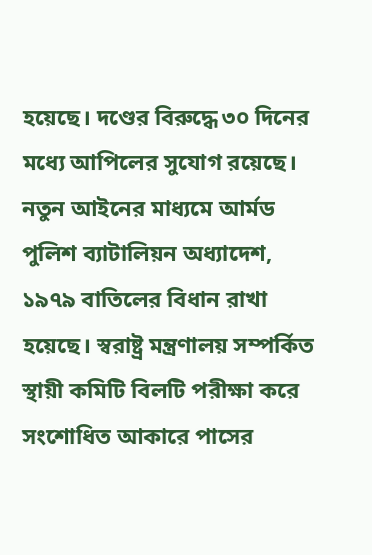হয়েছে। দণ্ডের বিরুদ্ধে ৩০ দিনের মধ্যে আপিলের সুযোগ রয়েছে।
নতুন আইনের মাধ্যমে আর্মড পুলিশ ব্যাটালিয়ন অধ্যাদেশ, ১৯৭৯ বাতিলের বিধান রাখা হয়েছে। স্বরাষ্ট্র মন্ত্রণালয় সম্পর্কিত স্থায়ী কমিটি বিলটি পরীক্ষা করে সংশোধিত আকারে পাসের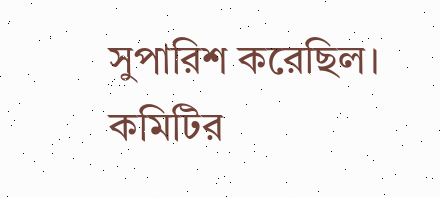সুপারিশ করেছিল। কমিটির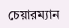চেয়ারম্যান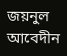জয়নুল আবেদীন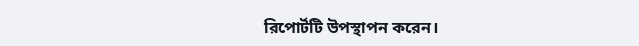রিপোর্টটি উপস্থাপন করেন।